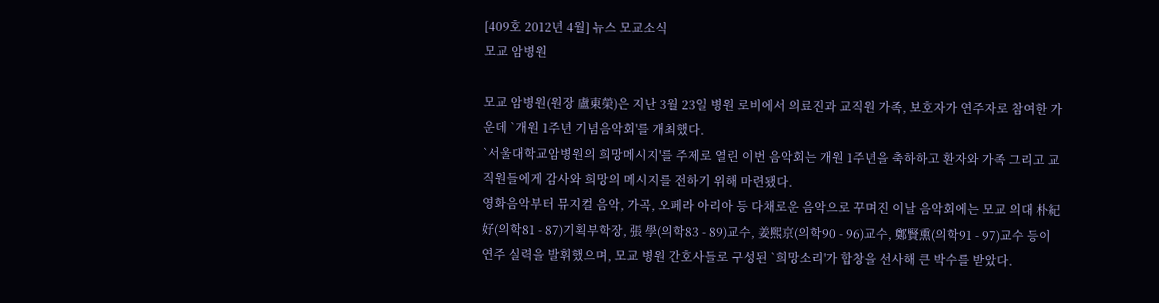[409호 2012년 4월] 뉴스 모교소식
모교 암병원

모교 암병원(원장 盧東榮)은 지난 3월 23일 병원 로비에서 의료진과 교직원 가족, 보호자가 연주자로 참여한 가운데 `개원 1주년 기념음악회'를 개최했다.
`서울대학교암병원의 희망메시지'를 주제로 열린 이번 음악회는 개원 1주년을 축하하고 환자와 가족 그리고 교직원들에게 감사와 희망의 메시지를 전하기 위해 마련됐다.
영화음악부터 뮤지컬 음악, 가곡, 오페라 아리아 등 다채로운 음악으로 꾸며진 이날 음악회에는 모교 의대 朴紀好(의학81 - 87)기획부학장, 張 學(의학83 - 89)교수, 姜熙京(의학90 - 96)교수, 鄭賢熏(의학91 - 97)교수 등이 연주 실력을 발휘했으며, 모교 병원 간호사들로 구성된 `희망소리'가 합창을 선사해 큰 박수를 받았다.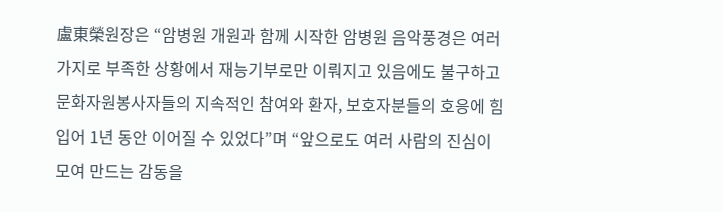盧東榮원장은 “암병원 개원과 함께 시작한 암병원 음악풍경은 여러 가지로 부족한 상황에서 재능기부로만 이뤄지고 있음에도 불구하고 문화자원봉사자들의 지속적인 참여와 환자, 보호자분들의 호응에 힘입어 1년 동안 이어질 수 있었다”며 “앞으로도 여러 사람의 진심이 모여 만드는 감동을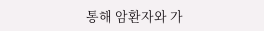통해 암환자와 가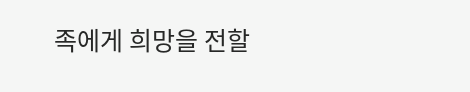족에게 희망을 전할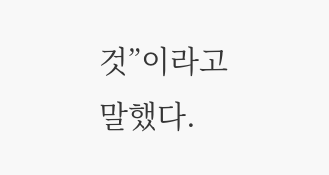것”이라고 말했다.